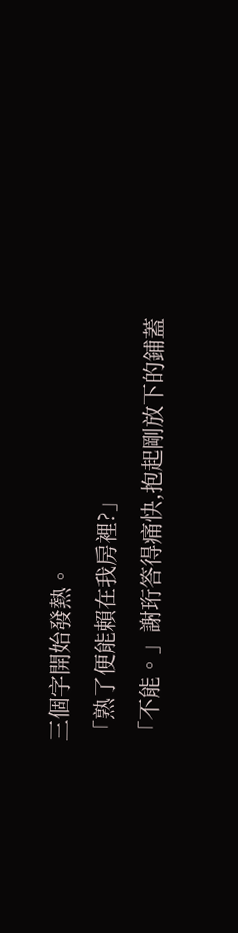三個字開始發熱。
「熟了便能賴在我房裡?」
「不能。」謝珩答得痛快,抱起剛放下的鋪蓋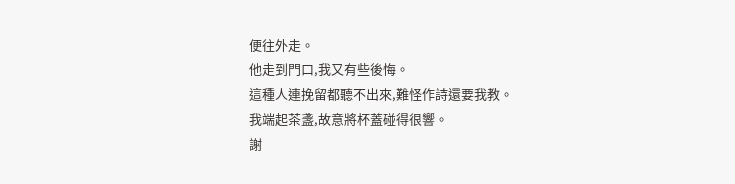便往外走。
他走到門口,我又有些後悔。
這種人連挽留都聽不出來,難怪作詩還要我教。
我端起茶盞,故意將杯蓋碰得很響。
謝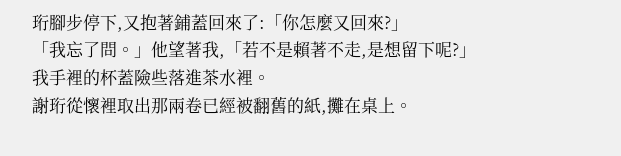珩腳步停下,又抱著鋪蓋回來了:「你怎麼又回來?」
「我忘了問。」他望著我,「若不是賴著不走,是想留下呢?」
我手裡的杯蓋險些落進茶水裡。
謝珩從懷裡取出那兩卷已經被翻舊的紙,攤在桌上。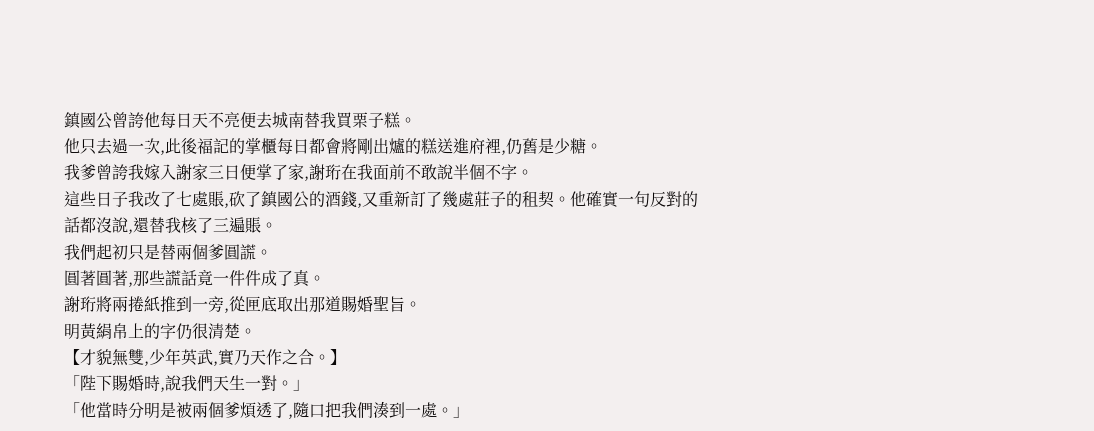鎮國公曾誇他每日天不亮便去城南替我買栗子糕。
他只去過一次,此後福記的掌櫃每日都會將剛出爐的糕送進府裡,仍舊是少糖。
我爹曾誇我嫁入謝家三日便掌了家,謝珩在我面前不敢說半個不字。
這些日子我改了七處賬,砍了鎮國公的酒錢,又重新訂了幾處莊子的租契。他確實一句反對的話都沒說,還替我核了三遍賬。
我們起初只是替兩個爹圓謊。
圓著圓著,那些謊話竟一件件成了真。
謝珩將兩捲紙推到一旁,從匣底取出那道賜婚聖旨。
明黃絹帛上的字仍很清楚。
【才貌無雙,少年英武,實乃天作之合。】
「陛下賜婚時,說我們天生一對。」
「他當時分明是被兩個爹煩透了,隨口把我們湊到一處。」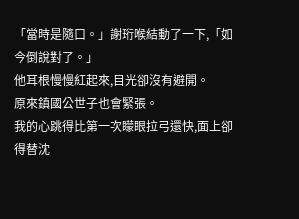「當時是隨口。」謝珩喉結動了一下,「如今倒說對了。」
他耳根慢慢紅起來,目光卻沒有避開。
原來鎮國公世子也會緊張。
我的心跳得比第一次矇眼拉弓還快,面上卻得替沈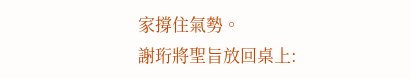家撐住氣勢。
謝珩將聖旨放回桌上: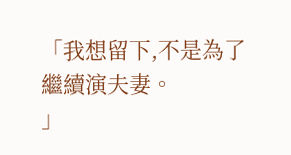「我想留下,不是為了繼續演夫妻。
」